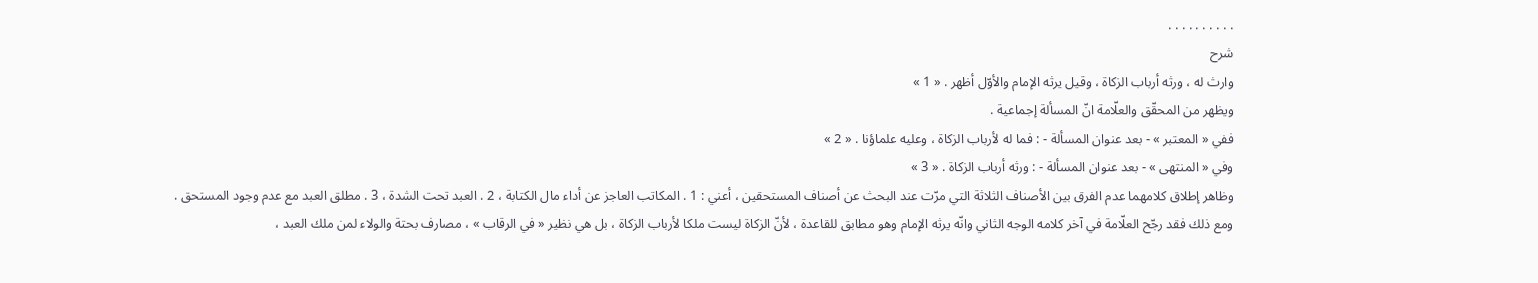. . . . . . . . . .
شرح
وارث له ، ورثه أرباب الزكاة ، وقيل يرثه الإمام والأوّل أظهر . « 1 »
ويظهر من المحقّق والعلّامة انّ المسألة إجماعية .
ففي « المعتبر » - بعد عنوان المسألة - : فما له لأرباب الزكاة ، وعليه علماؤنا . « 2 »
وفي « المنتهى » - بعد عنوان المسألة - : ورثه أرباب الزكاة . « 3 »
وظاهر إطلاق كلامهما عدم الفرق بين الأصناف الثلاثة التي مرّت عند البحث عن أصناف المستحقين ، أعني : 1 . المكاتب العاجز عن أداء مال الكتابة ، 2 . العبد تحت الشدة ، 3 . مطلق العبد مع عدم وجود المستحق .
ومع ذلك فقد رجّح العلّامة في آخر كلامه الوجه الثاني وانّه يرثه الإمام وهو مطابق للقاعدة ، لأنّ الزكاة ليست ملكا لأرباب الزكاة ، بل هي نظير « في الرقاب » ، مصارف بحتة والولاء لمن ملك العبد ،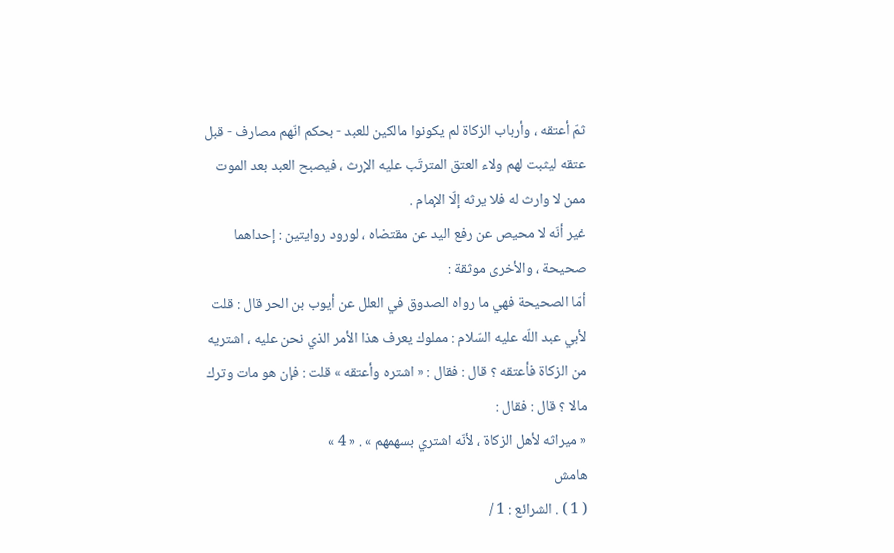ثمّ أعتقه ، وأرباب الزكاة لم يكونوا مالكين للعبد - بحكم انّهم مصارف - قبل عتقه ليثبت لهم ولاء العتق المترتّب عليه الإرث ، فيصبح العبد بعد الموت ممن لا وارث له فلا يرثه إلّا الإمام .
غير أنّه لا محيص عن رفع اليد عن مقتضاه ، لورود روايتين : إحداهما صحيحة ، والأخرى موثقة :
أمّا الصحيحة فهي ما رواه الصدوق في العلل عن أيوب بن الحر قال : قلت لأبي عبد اللّه عليه السّلام : مملوك يعرف هذا الأمر الذي نحن عليه ، اشتريه من الزكاة فأعتقه ؟ قال : فقال : « اشتره وأعتقه » قلت : فإن هو مات وترك مالا ؟ قال : فقال :
« ميراثه لأهل الزكاة ، لأنّه اشتري بسهمهم » . « 4 »
هامش
( 1 ) . الشرائع : 1 /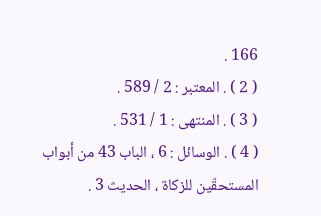166 .
( 2 ) . المعتبر : 2 / 589 .
( 3 ) . المنتهى : 1 / 531 .
( 4 ) . الوسائل : 6 ، الباب 43 من أبواب المستحقّين للزكاة ، الحديث 3 .